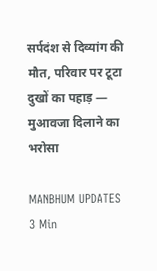सर्पदंश से दिव्यांग की मौत, परिवार पर टूटा दुखों का पहाड़ — मुआवजा दिलाने का भरोसा

MANBHUM UPDATES
3 Min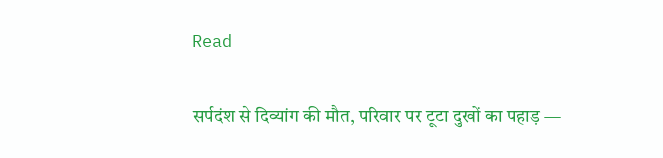Read

सर्पदंश से दिव्यांग की मौत, परिवार पर टूटा दुखों का पहाड़ —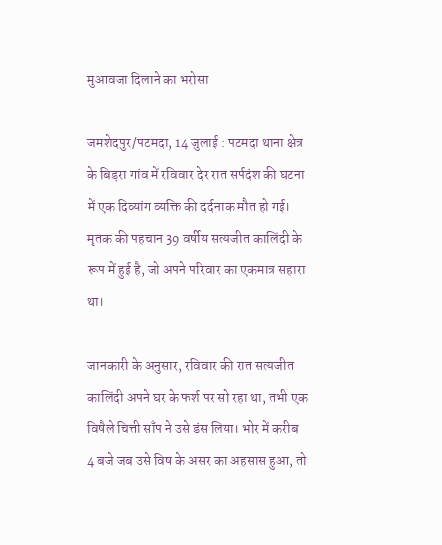मुआवजा दिलाने का भरोसा

जमशेदपुर/पटमदा, 14 जुलाई : पटमदा थाना क्षेत्र के बिड़रा गांव में रविवार देर रात सर्पदंश की घटना में एक दिव्यांग व्यक्ति की दर्दनाक मौत हो गई। मृतक की पहचान 39 वर्षीय सत्यजीत कालिंदी के रूप में हुई है, जो अपने परिवार का एकमात्र सहारा था।

जानकारी के अनुसार, रविवार की रात सत्यजीत कालिंदी अपने घर के फर्श पर सो रहा था, तभी एक विषैले चित्ती साँप ने उसे डंस लिया। भोर में करीब 4 बजे जब उसे विष के असर का अहसास हुआ, तो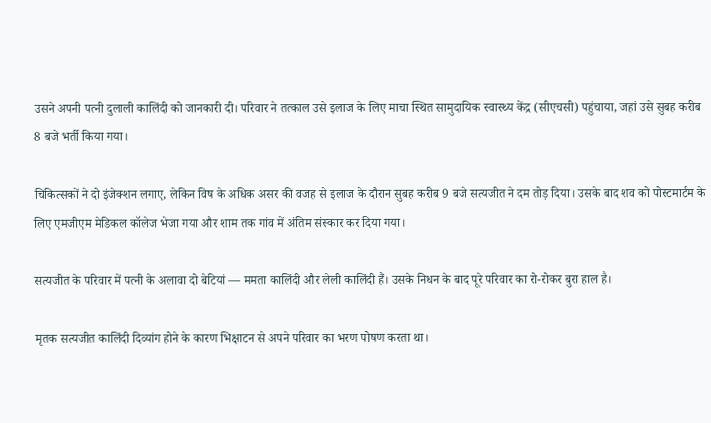उसने अपनी पत्नी दुलाली कालिंदी को जानकारी दी। परिवार ने तत्काल उसे इलाज के लिए माचा स्थित सामुदायिक स्वास्थ्य केंद्र (सीएचसी) पहुंचाया, जहां उसे सुबह करीब 8 बजे भर्ती किया गया।

चिकित्सकों ने दो इंजेक्शन लगाए, लेकिन विष के अधिक असर की वजह से इलाज के दौरान सुबह करीब 9 बजे सत्यजीत ने दम तोड़ दिया। उसके बाद शव को पोस्टमार्टम के लिए एमजीएम मेडिकल कॉलेज भेजा गया और शाम तक गांव में अंतिम संस्कार कर दिया गया।

सत्यजीत के परिवार में पत्नी के अलावा दो बेटियां — ममता कालिंदी और लेली कालिंदी हैं। उसके निधन के बाद पूरे परिवार का रो-रोकर बुरा हाल है।

मृतक सत्यजीत कालिंदी दिव्यांग होने के कारण भिक्षाटन से अपने परिवार का भरण पोषण करता था।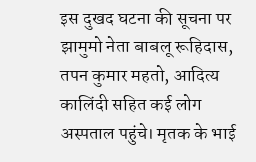इस दुखद घटना की सूचना पर झामुमो नेता बाबलू रूहिदास, तपन कुमार महतो, आदित्य कालिंदी सहित कई लोग अस्पताल पहुंचे। मृतक के भाई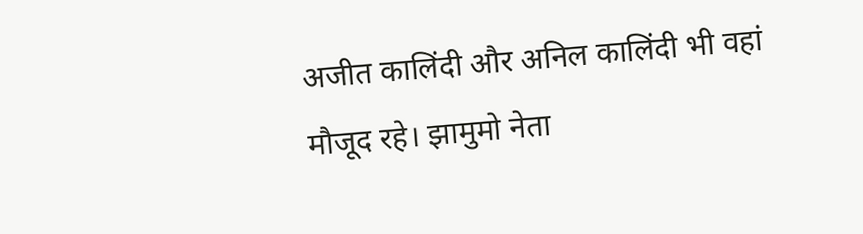अजीत कालिंदी और अनिल कालिंदी भी वहां मौजूद रहे। झामुमो नेता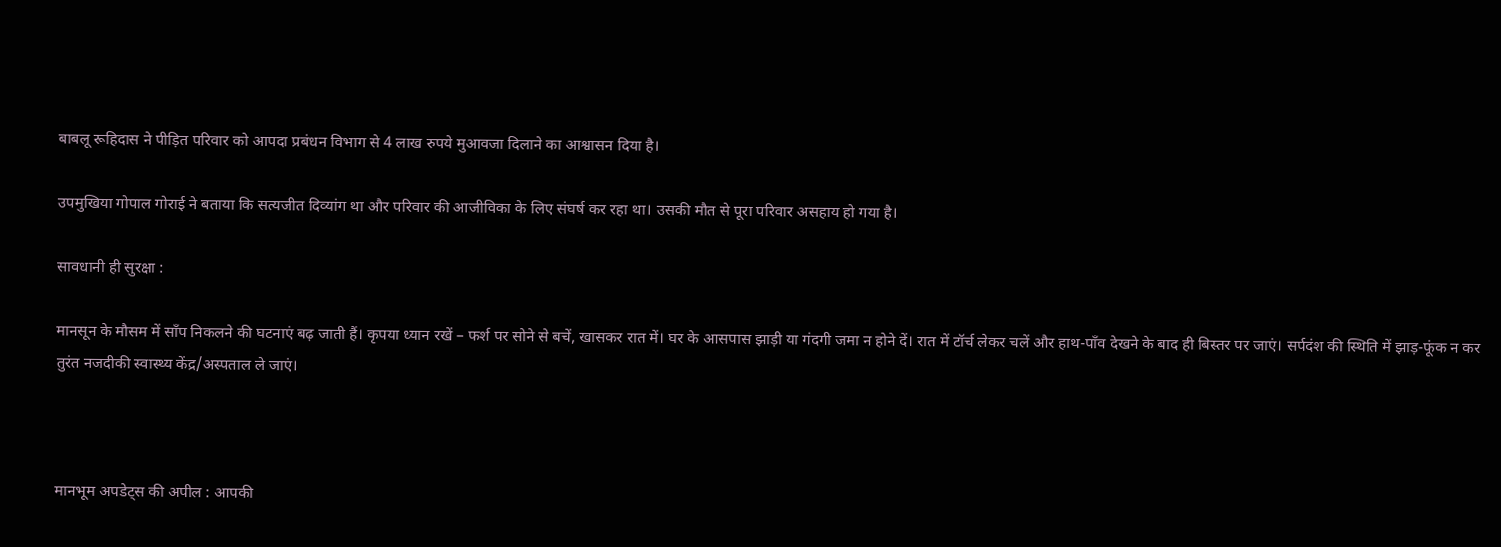बाबलू रूहिदास ने पीड़ित परिवार को आपदा प्रबंधन विभाग से 4 लाख रुपये मुआवजा दिलाने का आश्वासन दिया है।

उपमुखिया गोपाल गोराई ने बताया कि सत्यजीत दिव्यांग था और परिवार की आजीविका के लिए संघर्ष कर रहा था। उसकी मौत से पूरा परिवार असहाय हो गया है।

सावधानी ही सुरक्षा :

मानसून के मौसम में साँप निकलने की घटनाएं बढ़ जाती हैं। कृपया ध्यान रखें – फर्श पर सोने से बचें, खासकर रात में। घर के आसपास झाड़ी या गंदगी जमा न होने दें। रात में टॉर्च लेकर चलें और हाथ-पाँव देखने के बाद ही बिस्तर पर जाएं। सर्पदंश की स्थिति में झाड़-फूंक न कर तुरंत नजदीकी स्वास्थ्य केंद्र/अस्पताल ले जाएं।



मानभूम अपडेट्स की अपील : आपकी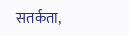सतर्कता,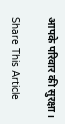आपके परिवार की सुरक्षा।

Share This Article